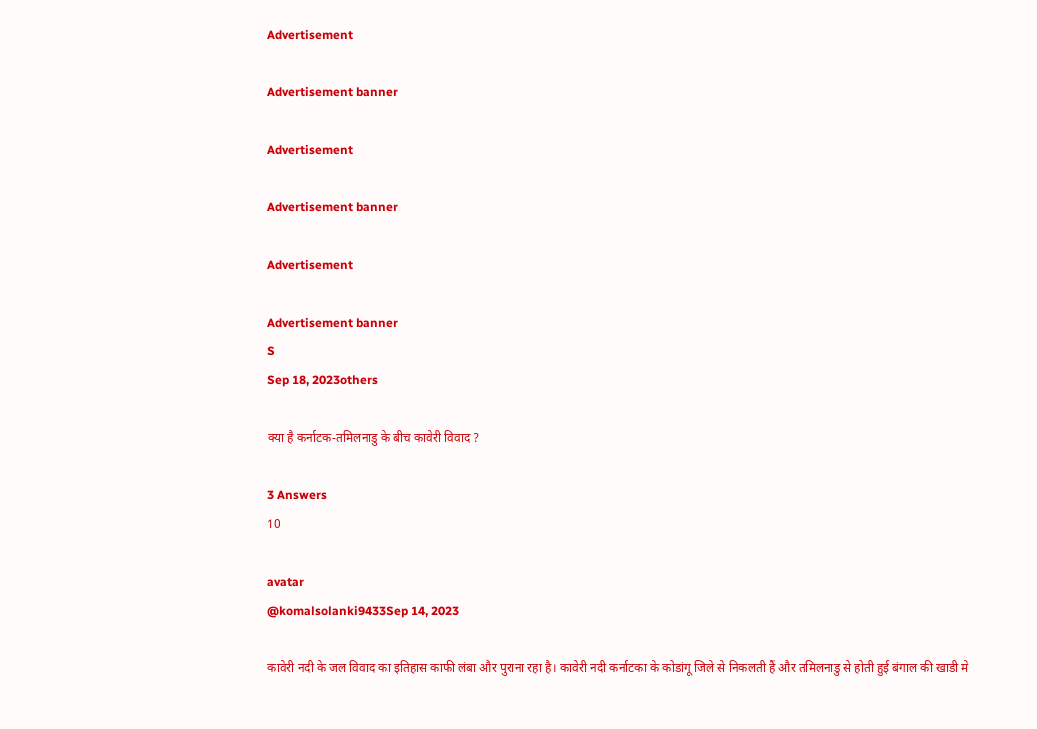Advertisement

Advertisement banner

Advertisement

Advertisement banner

Advertisement

Advertisement banner
S
Sep 18, 2023others

क्या है कर्नाटक-तमिलनाडु के बीच कावेरी विवाद ?

3 Answers
10

avatar
@komalsolanki9433Sep 14, 2023

कावेरी नदी के जल विवाद का इतिहास काफी लंबा और पुराना रहा है। कावेरी नदी कर्नाटका के कोडांगू जिले से निकलती हैं और तमिलनाडु से होती हुई बंगाल की खाडी मे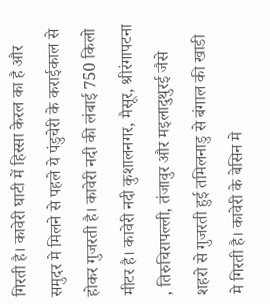गिरती है। कावेरी घाटी में हिस्सा केरल का है और समुदर मे मिलने से पहले ये पंडुचेरी के कराईकाल से होकर गुजरती है। कावेरी नदी की लंबाई 750 किलो मीटर है। कावेरी नदी कुशालनगर, मैसूर, श्रीरंगापटना , तिरुचिरापल्ली, तंजावुर और मइलादुथुरई जैसे शहरो से गुजरती हुई तमिलनाडु से बंगाल की खाडी मे गिरती है। कावेरी के बेसिन मे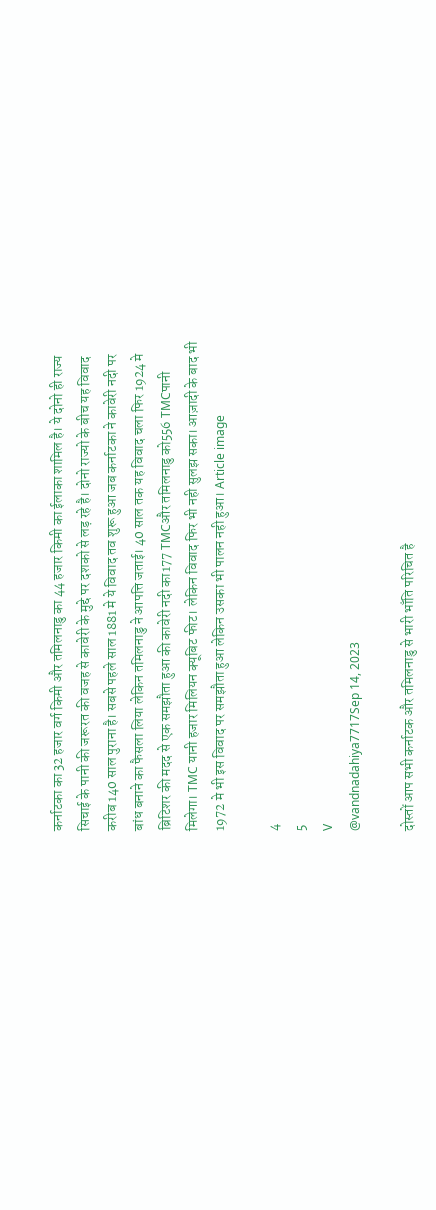कर्नाटका का 32 हजार वर्ग किमी और तमिलनाडु का 44 हजार किमी का ईलाका शामिल है। ये दोनो ही राज्य सिचाई के पानी की जरूरत की वजह से कावेरी के मुद्दे पर दशको से लड़ रहे है। दोनो राज्यो के बीच यह विवाद करीब 140 साल पुराना है। सबसे पहले साल 1881 मे ये विवाद तव शुरू हुआ जब कर्नाटका ने कावेरी नदी पर बांध बनाने का फैसला लिया लेकिन तमिलनाडु ने आपत्ति जताई। 40 साल तक यह विवाद चला फिर 1924 मे ब्रिटिशर की मदद से एक समझौता हुआ की कावेरी नदी का177 TMCऔर तमिलनाडु को556 TMCपानी मिलेगा। TMC यानी हजार मिलियन क्यूबिट फीट। लेकिन विवाद फिर भी नही सुलझ सका। आज़ादी के बाद भी 1972 मे भी इस विवाद पर समझौता हुआ लेकिन उसका भी पालन नही हुआ। Article image

4
5
V
@vandnadahiya7717Sep 14, 2023

दोस्तों आप सभी कर्नाटक और तमिलनाडु से भारी भाँति परिचित है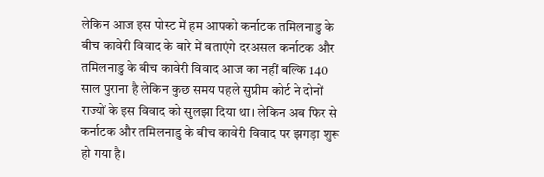लेकिन आज इस पोस्ट में हम आपको कर्नाटक तमिलनाडु के बीच कावेरी विवाद के बारे में बताएंगे दरअसल कर्नाटक और तमिलनाडु के बीच कावेरी विवाद आज का नहीं बल्कि 140 साल पुराना है लेकिन कुछ समय पहले सुप्रीम कोर्ट ने दोनों राज्यों के इस विवाद को सुलझा दिया था। लेकिन अब फिर से कर्नाटक और तमिलनाडु के बीच कावेरी विवाद पर झगड़ा शुरू हो गया है।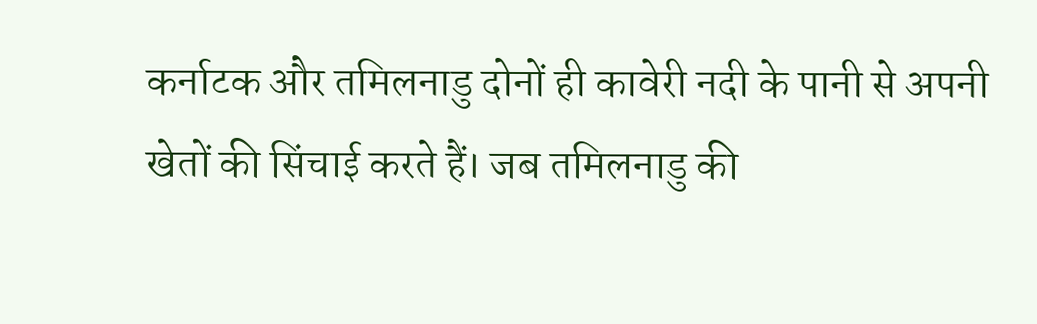कर्नाटक और तमिलनाडु दोनों ही कावेरी नदी के पानी से अपनी खेतों की सिंचाई करते हैं। जब तमिलनाडु की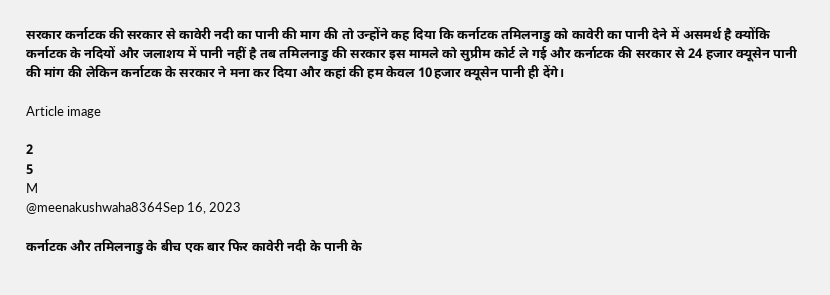सरकार कर्नाटक की सरकार से कावेरी नदी का पानी की माग की तो उन्होंने कह दिया कि कर्नाटक तमिलनाडु को कावेरी का पानी देने में असमर्थ है क्योंकि कर्नाटक के नदियों और जलाशय में पानी नहीं है तब तमिलनाडु की सरकार इस मामले को सुप्रीम कोर्ट ले गई और कर्नाटक की सरकार से 24 हजार क्यूसेन पानी की मांग की लेकिन कर्नाटक के सरकार ने मना कर दिया और कहां की हम केवल 10हजार क्यूसेन पानी ही देंगे।

Article image

2
5
M
@meenakushwaha8364Sep 16, 2023

कर्नाटक और तमिलनाडु के बीच एक बार फिर कावेरी नदी के पानी के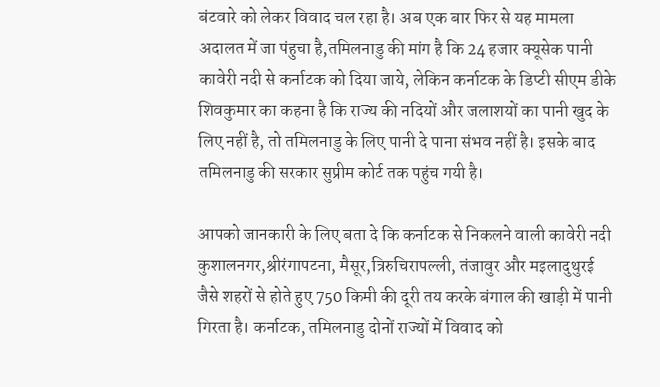बंटवारे को लेकर विवाद चल रहा है। अब एक बार फिर से यह मामला अदालत में जा पंहुचा है,तमिलनाडु की मांग है कि 24 हजार क्यूसेक पानी कावेरी नदी से कर्नाटक को दिया जाये, लेकिन कर्नाटक के डिप्टी सीएम डीके शिवकुमार का कहना है कि राज्य की नदियों और जलाशयों का पानी खुद के लिए नहीं है, तो तमिलनाडु के लिए पानी दे पाना संभव नहीं है। इसके बाद तमिलनाडु की सरकार सुप्रीम कोर्ट तक पहुंच गयी है।

आपको जानकारी के लिए बता दे कि कर्नाटक से निकलने वाली कावेरी नदी कुशालनगर,श्रीरंगापटना, मैसूर,त्रिरुचिरापल्ली, तंजावुर और मइलादुथुरई जैसे शहरों से होते हुए 750 किमी की दूरी तय करके बंगाल की खाड़ी में पानी गिरता है। कर्नाटक, तमिलनाडु दोनों राज्यों में विवाद को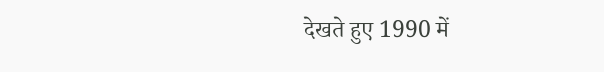देखते हुए 1990 में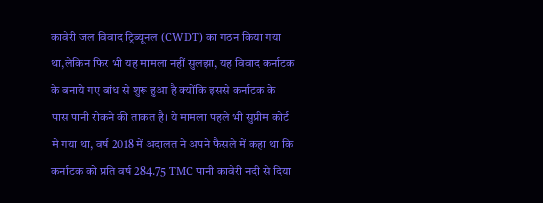कावेरी जल विवाद ट्रिब्यूनल (CWDT) का गठन किया गया था,लेकिन फिर भी यह मामला नहीं सुलझा, यह विवाद कर्नाटक के बनाये गए बांध से शुरू हुआ है क्योंकि इससे कर्नाटक के पास पानी रोकने की ताकत है। ये मामला पहले भी सुप्रीम कोर्ट मे गया था, वर्ष 2018 में अदालत ने अपने फैसले में कहा था कि कर्नाटक को प्रति वर्ष 284.75 TMC पानी कावेरी नदी से दिया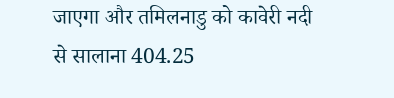जाएगा और तमिलनाडु को कावेरी नदी से सालाना 404.25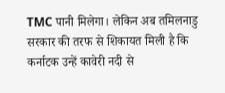TMC पानी मिलेगा। लेकिन अब तमिलनाडु सरकार की तरफ से शिकायत मिली है कि कर्नाटक उन्हें कावेरी नदी से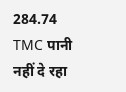284.74 TMC पानी नहीं दे रहा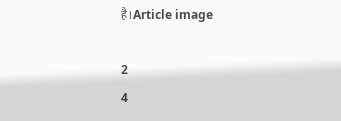है।Article image

2
4